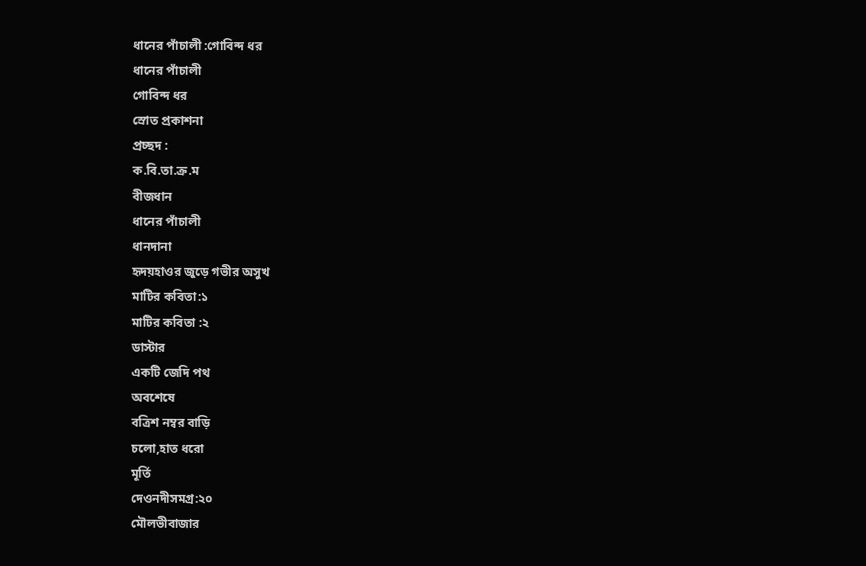ধানের পাঁচালী :গোবিন্দ ধর
ধানের পাঁচালী
গোবিন্দ ধর
স্রোত প্রকাশনা
প্রচ্ছদ :
ক.বি.তা.ক্র.ম
বীজধান
ধানের পাঁচালী
ধানদানা
হৃদয়হাওর জুড়ে গভীর অসুখ
মাটির কবিতা:১
মাটির কবিতা :২
ডাস্টার
একটি জেদি পথ
অবশেষে
বত্রিশ নম্বর বাড়ি
চলো,হাত ধরো
মূর্তি
দেওনদীসমগ্র:২০
মৌলভীবাজার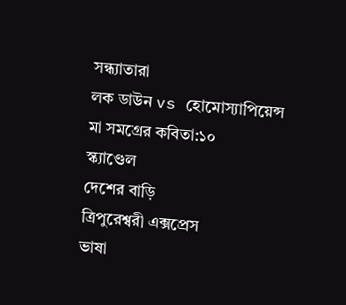সন্ধ্যাতারা
লক ডাউন vs হোমোস্যাপিয়েন্স
মা সমগ্রের কবিতা:১০
স্ক্যাণ্ডেল
দেশের বাড়ি
ত্রিপুরেশ্বরী এক্সপ্রেস
ভাষা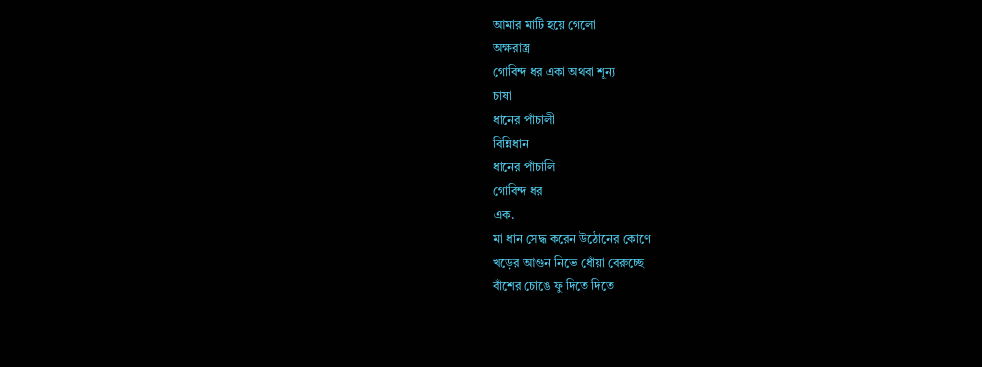আমার মাটি হয়ে গেলো
অক্ষরাস্ত্র
গোবিন্দ ধর একা অথবা শূন্য
চাষা
ধানের পাঁচালী
বিন্নিধান
ধানের পাঁচালি
গোবিন্দ ধর
এক.
মা ধান সেদ্ধ করেন উঠোনের কোণে
খড়ের আগুন নিভে ধোঁয়া বেরুচ্ছে
বাঁশের চোঙে ফু দিতে দিতে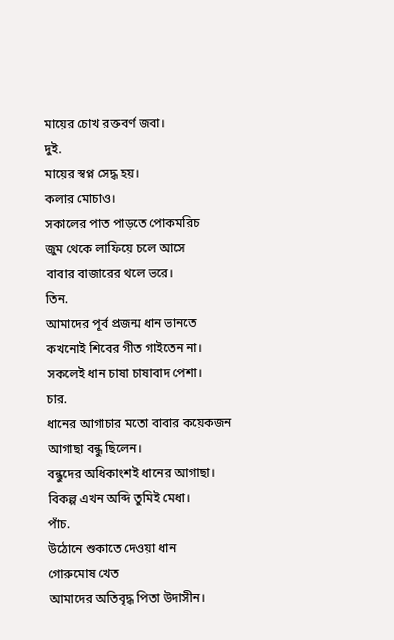মায়ের চোখ রক্তবর্ণ জবা।
দুই.
মায়ের স্বপ্ন সেদ্ধ হয়।
কলার মোচাও।
সকালের পাত পাড়তে পোকমরিচ
জুম থেকে লাফিয়ে চলে আসে
বাবার বাজারের থলে ভরে।
তিন.
আমাদের পূর্ব প্রজন্ম ধান ভানতে
কখনোই শিবের গীত গাইতেন না।
সকলেই ধান চাষা চাষাবাদ পেশা।
চার.
ধানের আগাচার মতো বাবার কয়েকজন
আগাছা বন্ধু ছিলেন।
বন্ধুদের অধিকাংশই ধানের আগাছা।
বিকল্প এখন অব্দি তুমিই মেধা।
পাঁচ.
উঠোনে শুকাতে দেওয়া ধান
গোরুমোষ খেত
আমাদের অতিবৃদ্ধ পিতা উদাসীন।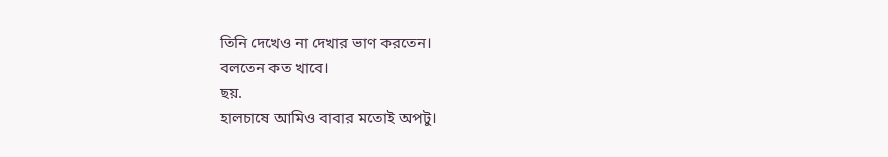তিনি দেখেও না দেখার ভাণ করতেন।
বলতেন কত খাবে।
ছয়.
হালচাষে আমিও বাবার মতোই অপটু।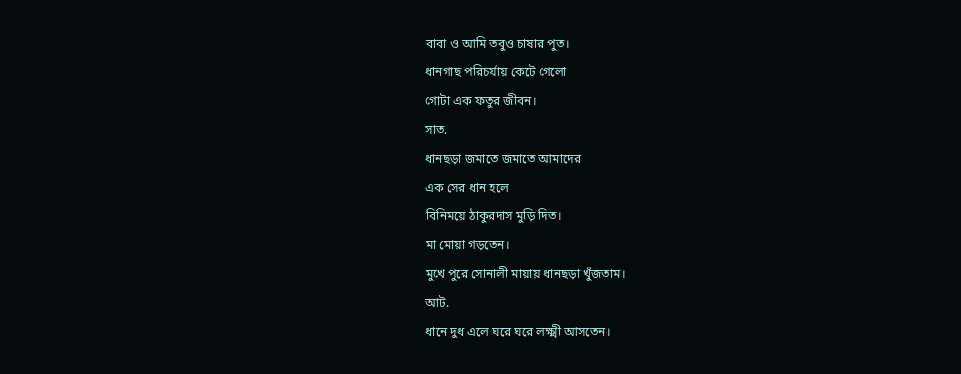বাবা ও আমি তবুও চাষার পুত।
ধানগাছ পরিচর্যায় কেটে গেলো
গোটা এক ফতুর জীবন।
সাত.
ধানছড়া জমাতে জমাতে আমাদের
এক সের ধান হলে
বিনিময়ে ঠাকুরদাস মুড়ি দিত।
মা মোয়া গড়তেন।
মুখে পুরে সোনালী মায়ায় ধানছড়া খুঁজতাম।
আট.
ধানে দুধ এলে ঘরে ঘরে লক্ষ্মী আসতেন।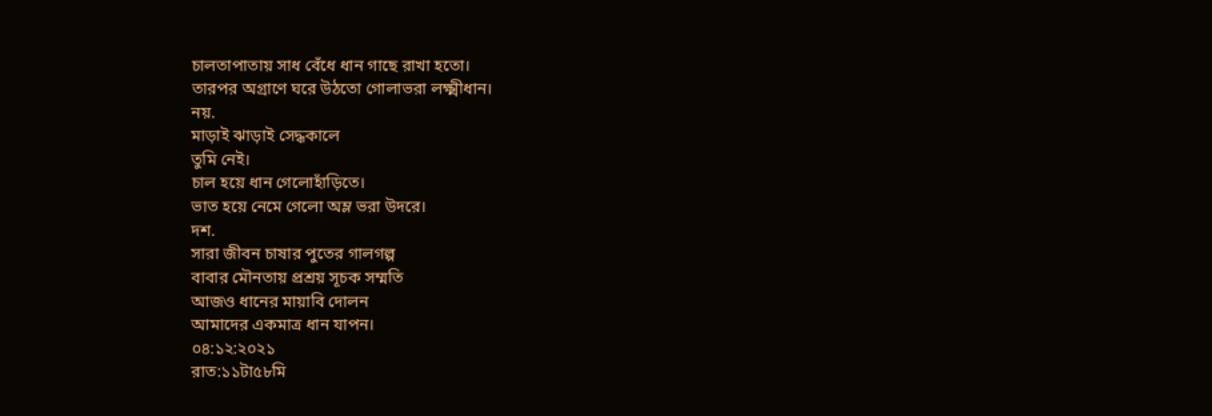চালতাপাতায় সাধ বেঁধে ধান গাছে রাখা হতো।
তারপর অগ্রাণে ঘরে উঠতো গোলাভরা লক্ষ্মীধান।
নয়.
মাড়াই ঝাড়াই সেদ্ধকালে
তুমি নেই।
চাল হয়ে ধান গেলোহাঁড়িতে।
ভাত হয়ে নেমে গেলো অম্ল ভরা উদরে।
দশ.
সারা জীবন চাষার পুতের গালগল্প
বাবার মৌনতায় প্রশ্রয় সূচক সম্মতি
আজও ধানের মায়াবি দোলন
আমাদের একমাত্র ধান যাপন।
০৪:১২:২০২১
রাত:১১টা৫৮মি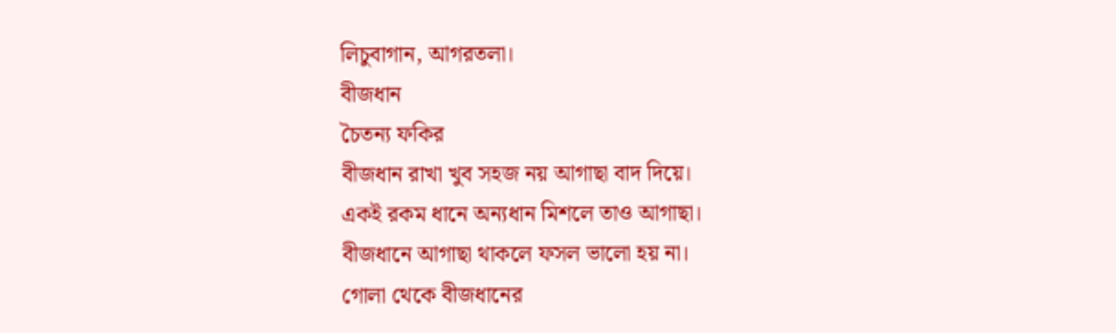লিচুবাগান, আগরতলা।
বীজধান
চৈতন্য ফকির
বীজধান রাখা খুব সহজ নয় আগাছা বাদ দিয়ে।
একই রকম ধানে অন্যধান মিশলে তাও আগাছা।
বীজধানে আগাছা থাকলে ফসল ভালো হয় না।
গোলা থেকে বীজধানের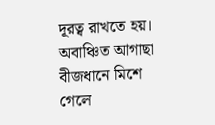দূরত্ব রাখতে হয়।
অবাঞ্চিত আগাছা বীজধানে মিশে গেলে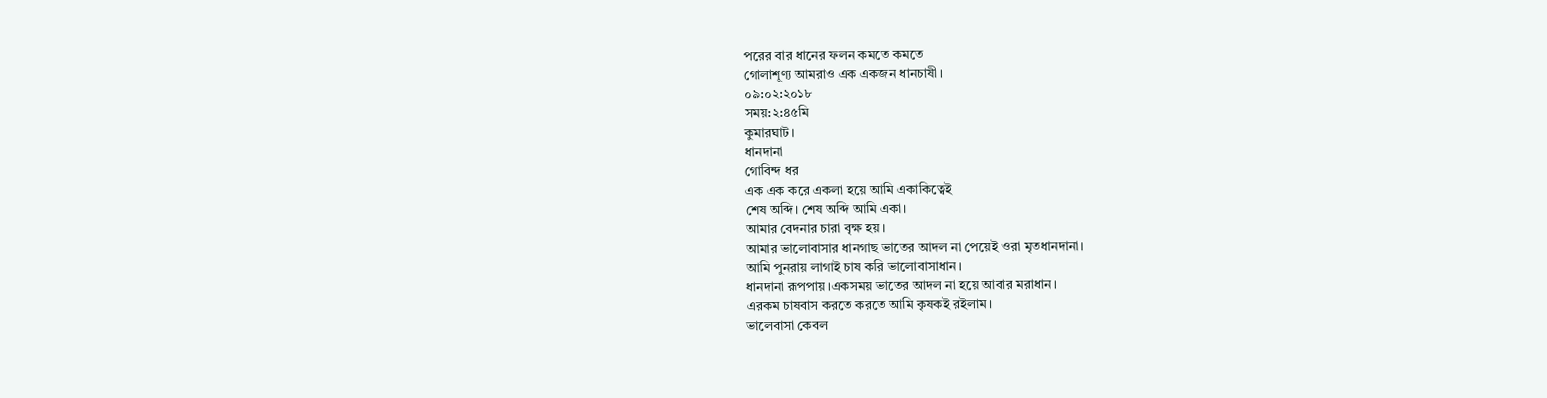পরের বার ধানের ফলন কমতে কমতে
গোলাশূণ্য আমরাও এক একজন ধানচাষী।
০৯:০২:২০১৮
সময়:২:৪৫মি
কুমারঘাট।
ধানদানা
গোবিন্দ ধর
এক এক করে একলা হয়ে আমি একাকিত্বেই
শেষ অব্দি। শেষ অব্দি আমি একা।
আমার বেদনার চারা বৃক্ষ হয়।
আমার ভালোবাসার ধানগাছ ভাতের আদল না পেয়েই ওরা মৃতধানদানা।
আমি পুনরায় লাগাই চাষ করি ভালোবাসাধান।
ধানদানা রূপপায়।একসময় ভাতের আদল না হয়ে আবার মরাধান।
এরকম চাষবাস করতে করতে আমি কৃষকই রইলাম।
ভালেবাসা কেবল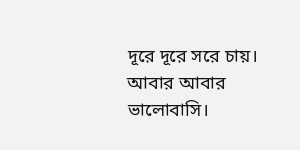দূরে দূরে সরে চায়।
আবার আবার ভালোবাসি।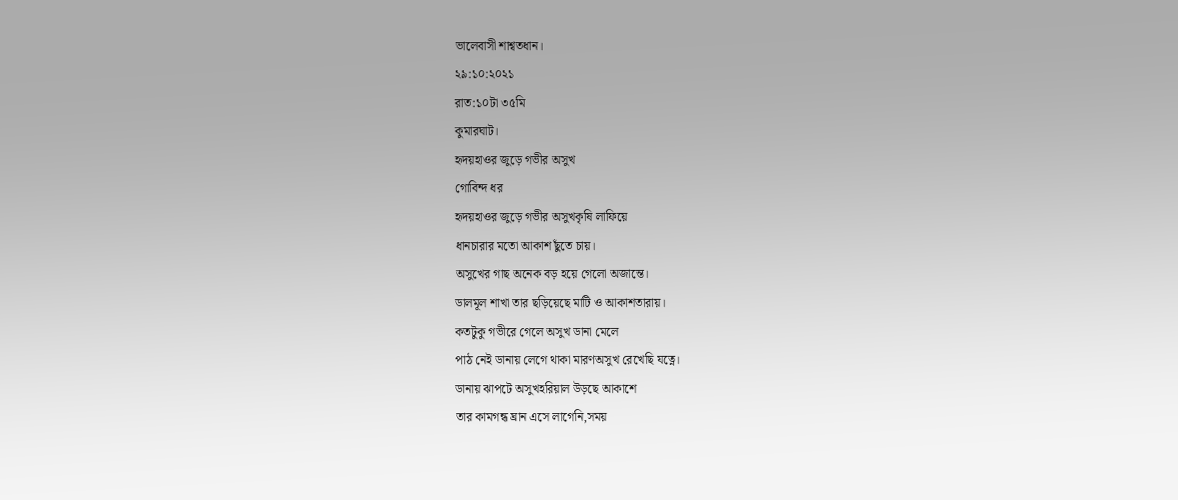ভালেবাসী শাশ্বতধান।
২৯:১০:২০২১
রাত:১০টা ৩৫মি
কুমারঘাট।
হৃদয়হাওর জুড়ে গভীর অসুখ
গোবিন্দ ধর
হৃদয়হাওর জুড়ে গভীর অসুখকৃষি লাফিয়ে
ধানচারার মতো আকাশ ছুঁতে চায়।
অসুখের গাছ অনেক বড় হয়ে গেলো অজান্তে।
ডালমূল শাখা তার ছড়িয়েছে মাটি ও আকাশতারায়।
কতটুকু গভীরে গেলে অসুখ ডানা মেলে
পাঠ নেই ডানায় লেগে থাকা মারণঅসুখ রেখেছি যত্নে।
ডানায় ঝাপটে অসুখহরিয়াল উড়ছে আকাশে
তার কামগন্ধ ঘ্রান এসে লাগেনি,সময়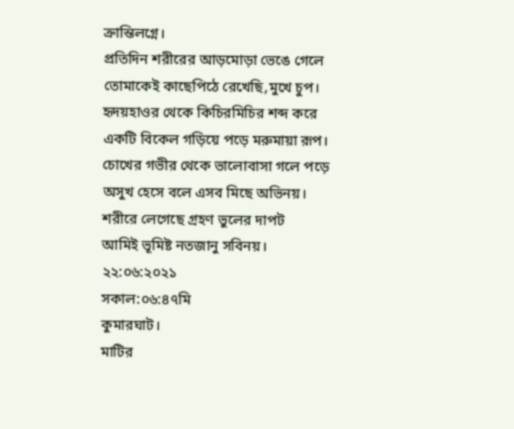ক্রান্তিলগ্নে।
প্রতিদিন শরীরের আড়মোড়া ভেঙে গেলে
তোমাকেই কাছেপিঠে রেখেছি,মুখে চুপ।
হৃদয়হাওর থেকে কিচিরমিচির শব্দ করে
একটি বিকেল গড়িয়ে পড়ে মরুমায়া রূপ।
চোখের গভীর থেকে ভালোবাসা গলে পড়ে
অসুখ হেসে বলে এসব মিছে অভিনয়।
শরীরে লেগেছে গ্রহণ ভুলের দাপট
আমিই ভূমিষ্ট নতজানু সবিনয়।
২২:০৬:২০২১
সকাল:০৬:৪৭মি
কুমারঘাট।
মাটির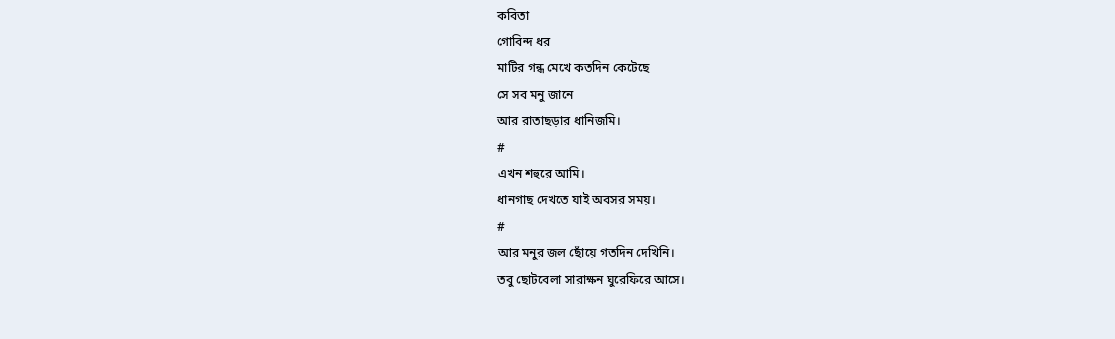কবিতা
গোবিন্দ ধর
মাটির গন্ধ মেখে কতদিন কেটেছে
সে সব মনু জানে
আর রাতাছড়ার ধানিজমি।
#
এখন শহুরে আমি।
ধানগাছ দেখতে যাই অবসর সময়।
#
আর মনুর জল ছোঁয়ে গতদিন দেখিনি।
তবু ছোটবেলা সারাক্ষন ঘুরেফিরে আসে।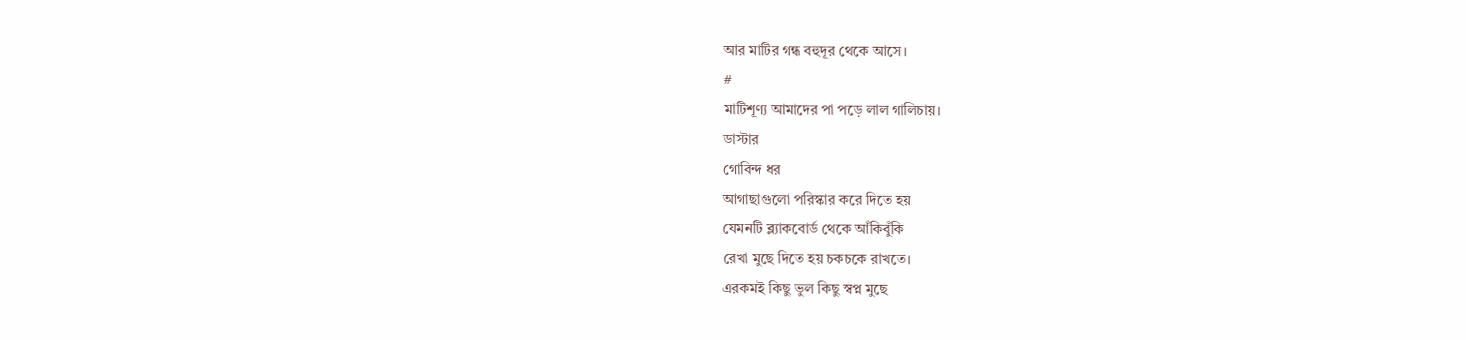আর মাটির গন্ধ বহুদূর থেকে আসে।
#
মাটিশূণ্য আমাদের পা পড়ে লাল গালিচায়।
ডাস্টার
গোবিন্দ ধর
আগাছাগুলো পরিস্কার করে দিতে হয়
যেমনটি ব্ল্যাকবোর্ড থেকে আঁকিবুঁকি
রেখা মুছে দিতে হয় চকচকে রাখতে।
এরকমই কিছু ভুল কিছু স্বপ্ন মুছে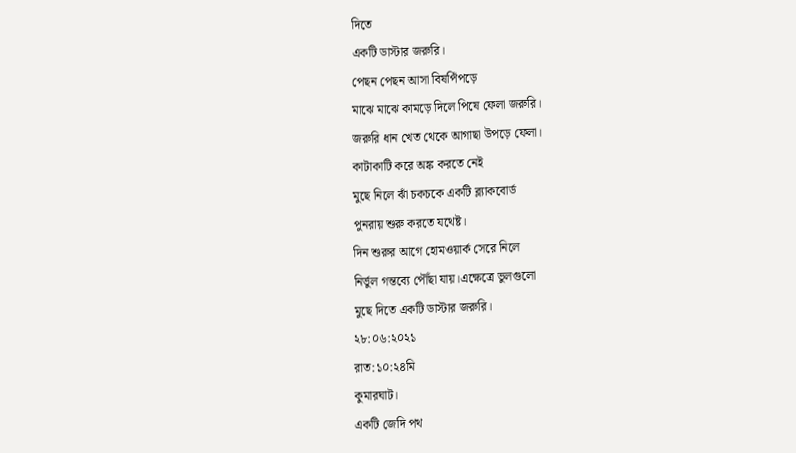দিতে
একটি ডাস্টার জরুরি।
পেছন পেছন আসা বিষপিঁপড়ে
মাঝে মাঝে কামড়ে দিলে পিষে ফেলা জরুরি।
জরুরি ধান খেত থেকে আগাছা উপড়ে ফেলা।
কাটাকাটি করে অঙ্ক করতে নেই
মুছে নিলে ঝাঁ চকচকে একটি ব্ল্যাকবোর্ড
পুনরায় শুরু করতে যথেষ্ট।
দিন শুরুর আগে হোমওয়ার্ক সেরে নিলে
নির্ভুল গন্তব্যে পৌঁছা যায়।এক্ষেত্রে ভুলগুলো
মুছে দিতে একটি ডাস্টার জরুরি।
২৮:০৬:২০২১
রাত:১০:২৪মি
কুমারঘাট।
একটি জেদি পথ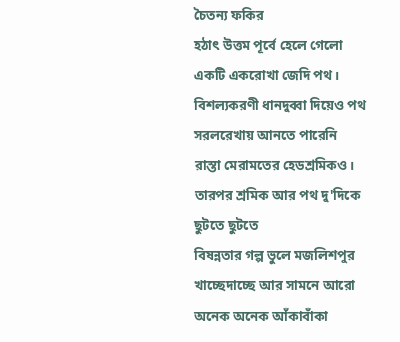চৈতন্য ফকির
হঠাৎ উত্তম পূর্বে হেলে গেলো
একটি একরোখা জেদি পথ।
বিশল্যকরণী ধানদুব্বা দিয়েও পথ
সরলরেখায় আনতে পারেনি
রাস্তা মেরামতের হেডশ্রমিকও।
তারপর শ্রমিক আর পথ দু'দিকে ছুটতে ছুটতে
বিষন্নতার গল্প ভুলে মজলিশপুর
খাচ্ছেদাচ্ছে আর সামনে আরো
অনেক অনেক আঁকাবাঁকা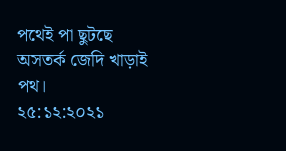পথেই পা ছুটছে
অসতর্ক জেদি খাড়াই পথ।
২৫:১২:২০২১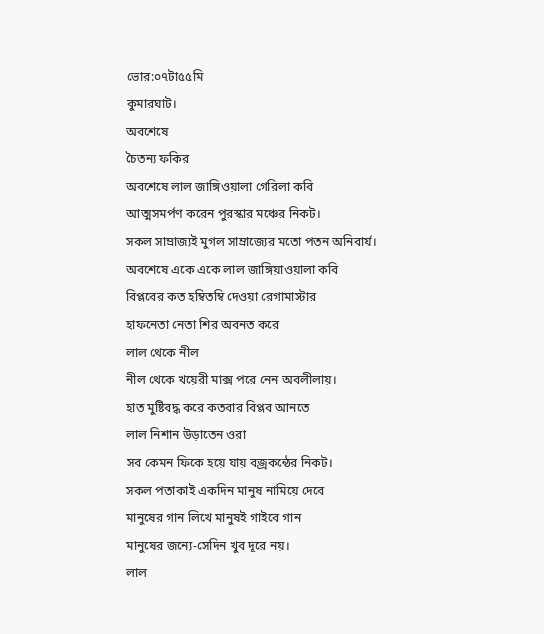ভোর:০৭টা৫৫মি
কুমারঘাট।
অবশেষে
চৈতন্য ফকির
অবশেষে লাল জাঙ্গিওয়ালা গেরিলা কবি
আত্মসমর্পণ করেন পুরস্কার মঞ্চের নিকট।
সকল সাম্রাজ্যই মুগল সাম্রাজ্যের মতো পতন অনিবার্য।
অবশেষে একে একে লাল জাঙ্গিয়াওয়ালা কবি
বিপ্লবের কত হম্বিতম্বি দেওয়া রেগামাস্টার
হাফনেতা নেতা শির অবনত করে
লাল থেকে নীল
নীল থেকে খয়েরী মাক্স পরে নেন অবলীলায়।
হাত মুষ্টিবদ্ধ করে কতবার বিপ্লব আনতে
লাল নিশান উড়াতেন ওরা
সব কেমন ফিকে হয়ে যায় বজ্রকন্ঠের নিকট।
সকল পতাকাই একদিন মানুষ নামিয়ে দেবে
মানুষের গান লিখে মানুষই গাইবে গান
মানুষের জন্যে-সেদিন খুব দূরে নয়।
লাল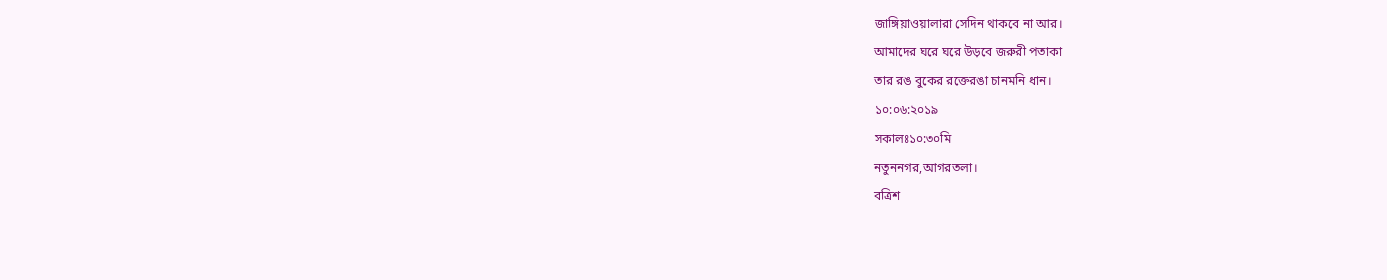জাঙ্গিয়াওয়ালারা সেদিন থাকবে না আর।
আমাদের ঘরে ঘরে উড়বে জরুরী পতাকা
তার রঙ বুকের রক্তেরঙা চানমনি ধান।
১০:০৬:২০১৯
সকালঃ১০:৩০মি
নতুননগর,আগরতলা।
বত্রিশ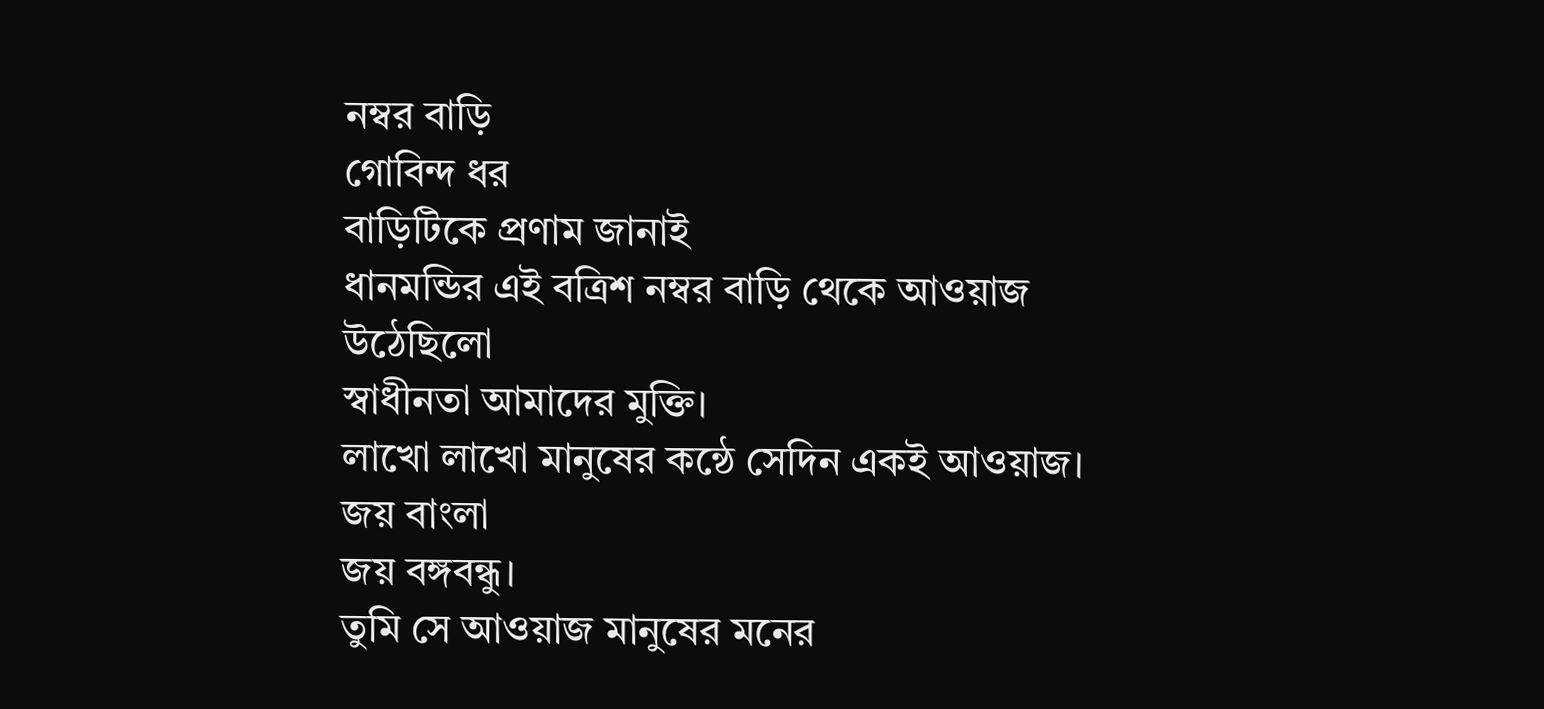নম্বর বাড়ি
গোবিন্দ ধর
বাড়িটিকে প্রণাম জানাই
ধানমন্ডির এই বত্রিশ নম্বর বাড়ি থেকে আওয়াজ উঠেছিলো
স্বাধীনতা আমাদের মুক্তি।
লাখো লাখো মানুষের কন্ঠে সেদিন একই আওয়াজ।
জয় বাংলা
জয় বঙ্গবন্ধু।
তুমি সে আওয়াজ মানুষের মনের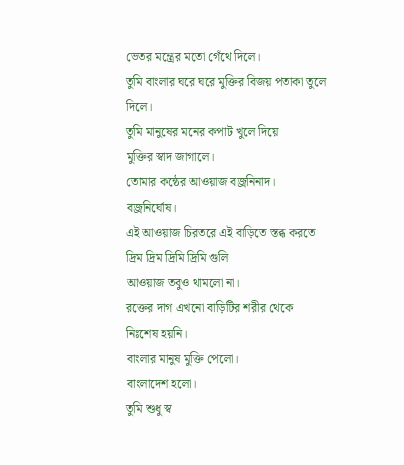ভেতর মন্ত্রের মতো গেঁথে দিলে।
তুমি বাংলার ঘরে ঘরে মুক্তির বিজয় পতাকা তুলে দিলে।
তুমি মানুষের মনের কপাট খুলে দিয়ে
মুক্তির স্বাদ জাগালে।
তোমার কন্ঠের আওয়াজ বজ্রনিনাদ।
বজ্রনির্ঘোষ।
এই আওয়াজ চিরতরে এই বাড়িতে স্তব্ধ করতে
দ্রিম দ্রিম দ্রিমি দ্রিমি গুলি
আওয়াজ তবুও থামলো না।
রক্তের দাগ এখনো বাড়িটির শরীর থেকে নিঃশেষ হয়নি।
বাংলার মানুষ মুক্তি পেলো।
বাংলাদেশ হলো।
তুমি শুধু স্ব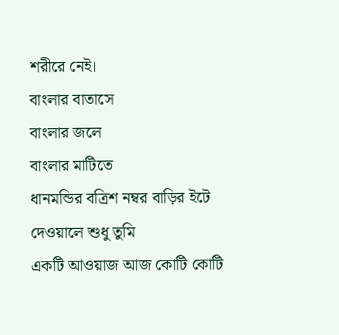শরীরে নেই।
বাংলার বাতাসে
বাংলার জলে
বাংলার মাটিতে
ধানমন্ডির বত্রিশ নম্বর বাড়ির ইটে দেওয়ালে শুধু তুমি
একটি আওয়াজ আজ কোটি কোটি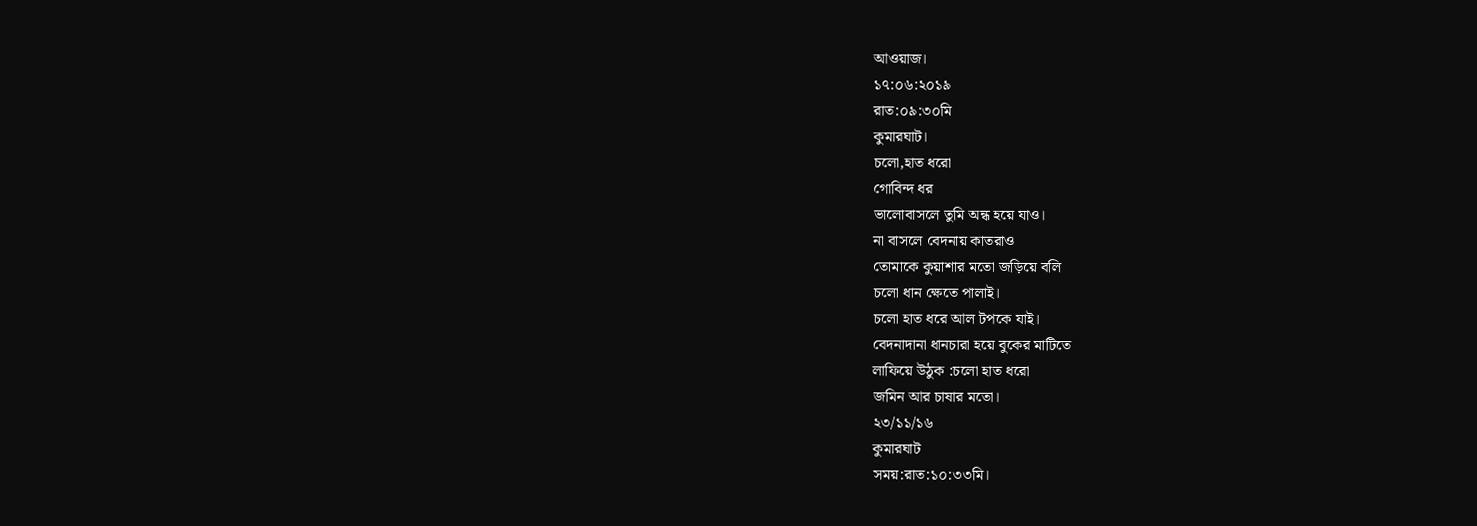আওয়াজ।
১৭:০৬:২০১৯
রাত:০৯:৩০মি
কুমারঘাট।
চলো,হাত ধরো
গোবিন্দ ধর
ভালোবাসলে তুমি অন্ধ হয়ে যাও।
না বাসলে বেদনায় কাতরাও
তোমাকে কুয়াশার মতো জড়িয়ে বলি
চলো ধান ক্ষেতে পালাই।
চলো হাত ধরে আল টপকে যাই।
বেদনাদানা ধানচারা হয়ে বুকের মাটিতে
লাফিয়ে উঠুক :চলো হাত ধরো
জমিন আর চাষার মতো।
২৩/১১/১৬
কুমারঘাট
সময়:রাত:১০:৩৩মি।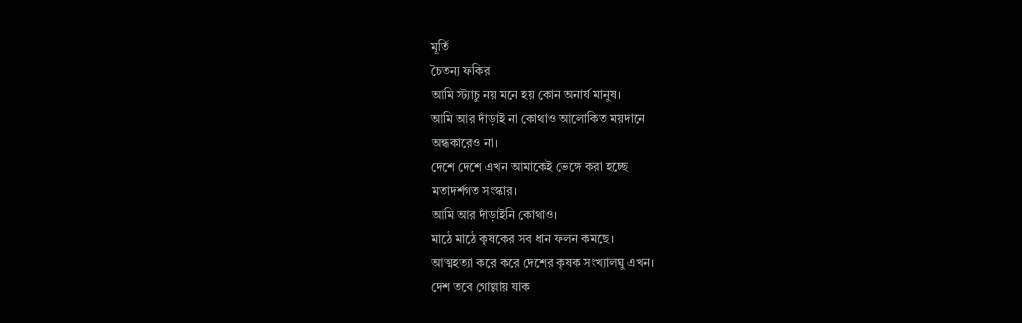মূর্তি
চৈতন্য ফকির
আমি স্ট্যাচু নয় মনে হয় কোন অনার্য মানুষ।
আমি আর দাঁড়াই না কোথাও আলোকিত ময়দানে
অন্ধকারেও না।
দেশে দেশে এখন আমাকেই ভেঙ্গে করা হচ্ছে
মতাদর্শগত সংস্কার।
আমি আর দাঁড়াইনি কোথাও।
মাঠে মাঠে কৃষকের সব ধান ফলন কমছে।
আত্মহত্যা করে করে দেশের কৃষক সংখ্যালঘু এখন।
দেশ তবে গোল্লায় যাক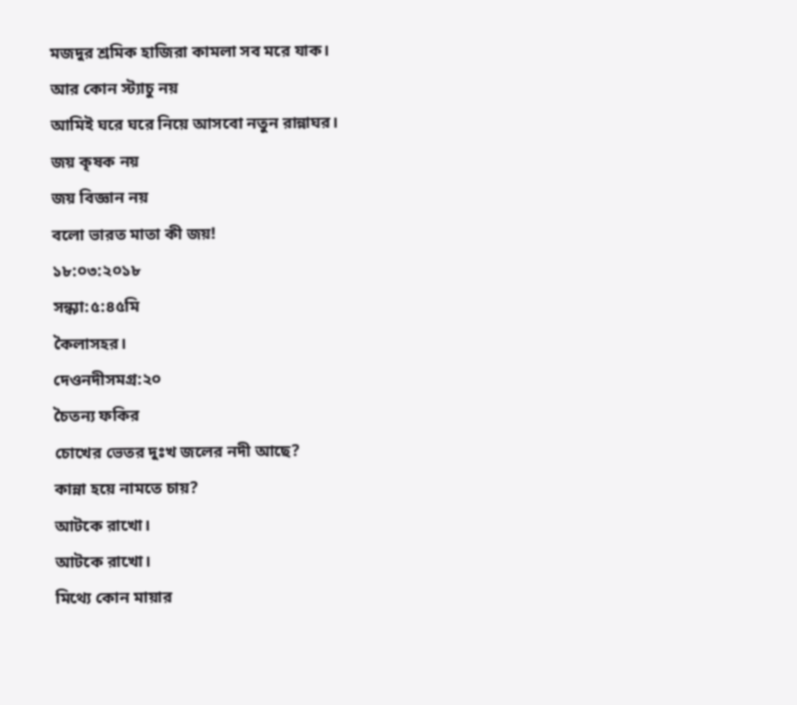মজদুর শ্রমিক হাজিরা কামলা সব মরে যাক।
আর কোন স্ট্যাচু নয়
আমিই ঘরে ঘরে নিয়ে আসবো নতুন রান্নাঘর।
জয় কৃষক নয়
জয় বিজ্ঞান নয়
বলো ভারত মাতা কী জয়!
১৮:০৩:২০১৮
সন্ধ্যা:৫:৪৫মি
কৈলাসহর।
দেওনদীসমগ্র:২০
চৈতন্য ফকির
চোখের ভেতর দুঃখ জলের নদী আছে?
কান্না হয়ে নামতে চায়?
আটকে রাখো।
আটকে রাখো।
মিথ্যে কোন মায়ার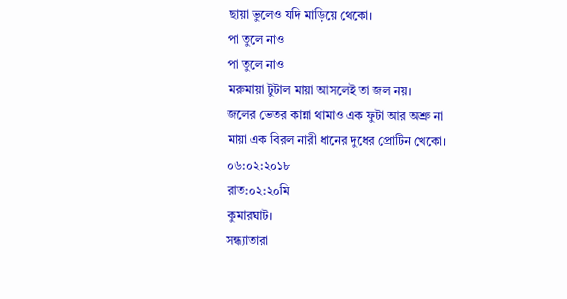ছায়া ভুলেও যদি মাড়িয়ে থেকো।
পা তুলে নাও
পা তুলে নাও
মরুমায়া টুটাল মায়া আসলেই তা জল নয়।
জলের ভেতর কান্না থামাও এক ফুটা আর অশ্রু না
মায়া এক বিরল নারী ধানের দুধের প্রোটিন খেকো।
০৬:০২:২০১৮
রাত:০২:২০মি
কুমারঘাট।
সন্ধ্যাতারা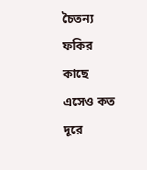চৈতন্য ফকির
কাছে এসেও কত দূরে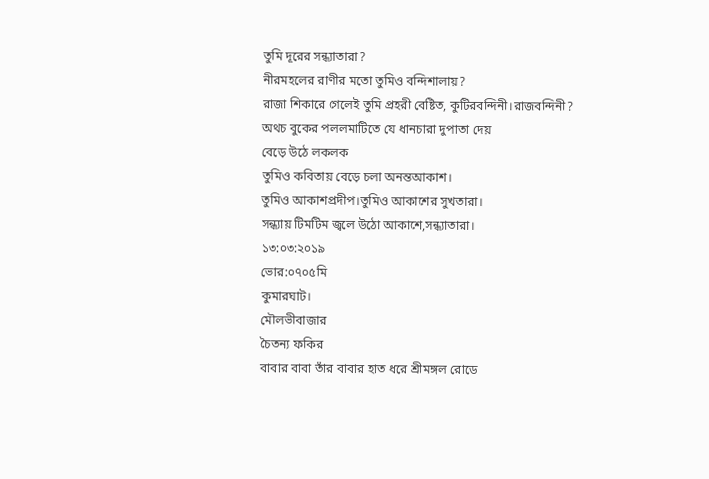তুমি দূরের সন্ধ্যাতারা?
নীরমহলের রাণীর মতো তুমিও বন্দিশালায়?
রাজা শিকারে গেলেই তুমি প্রহরী বেষ্টিত, কুটিরবন্দিনী।রাজবন্দিনী?
অথচ বুকের পললমাটিতে যে ধানচারা দুপাতা দেয়
বেড়ে উঠে লকলক
তুমিও কবিতায় বেড়ে চলা অনন্তআকাশ।
তুমিও আকাশপ্রদীপ।তুমিও আকাশের সুখতারা।
সন্ধ্যায় টিমটিম জ্বলে উঠো আকাশে,সন্ধ্যাতারা।
১৩:০৩:২০১৯
ভোর:০৭০৫মি
কুমারঘাট।
মৌলভীবাজার
চৈতন্য ফকির
বাবার বাবা তাঁর বাবার হাত ধরে শ্রীমঙ্গল রোডে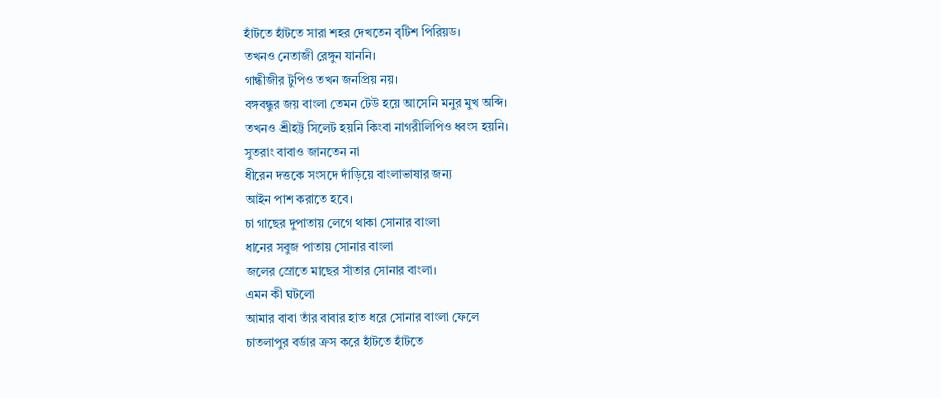হাঁটতে হাঁটতে সারা শহর দেখতেন বৃটিশ পিরিয়ড।
তখনও নেতাজী রেঙ্গুন যাননি।
গান্ধীজীর টুপিও তখন জনপ্রিয় নয়।
বঙ্গবন্ধুর জয় বাংলা তেমন টেউ হয়ে আসেনি মনুর মুখ অব্দি।
তখনও শ্রীহট্ট সিলেট হয়নি কিংবা নাগরীলিপিও ধ্বংস হয়নি।
সুতরাং বাবাও জানতেন না
ধীরেন দত্তকে সংসদে দাঁড়িয়ে বাংলাভাষার জন্য
আইন পাশ করাতে হবে।
চা গাছের দুপাতায় লেগে থাকা সোনার বাংলা
ধানের সবুজ পাতায় সোনার বাংলা
জলের স্রোতে মাছের সাঁতার সোনার বাংলা।
এমন কী ঘটলো
আমার বাবা তাঁর বাবার হাত ধরে সোনার বাংলা ফেলে
চাতলাপুর বর্ডার ক্রস করে হাঁটতে হাঁটতে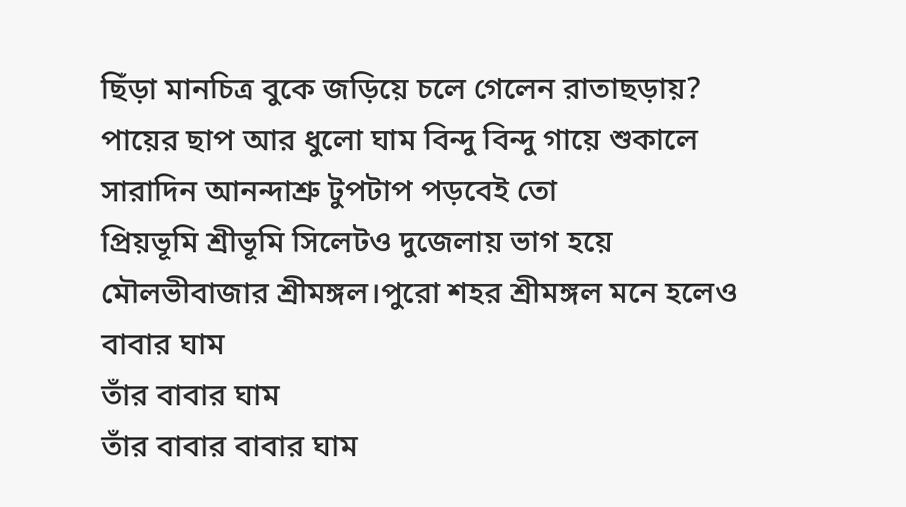ছিঁড়া মানচিত্র বুকে জড়িয়ে চলে গেলেন রাতাছড়ায়?
পায়ের ছাপ আর ধুলো ঘাম বিন্দু বিন্দু গায়ে শুকালে
সারাদিন আনন্দাশ্রু টুপটাপ পড়বেই তো
প্রিয়ভূমি শ্রীভূমি সিলেটও দুজেলায় ভাগ হয়ে
মৌলভীবাজার শ্রীমঙ্গল।পুরো শহর শ্রীমঙ্গল মনে হলেও
বাবার ঘাম
তাঁর বাবার ঘাম
তাঁর বাবার বাবার ঘাম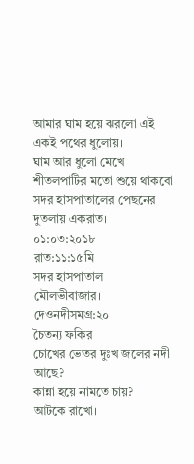আমার ঘাম হয়ে ঝরলো এই একই পথের ধুলোয়।
ঘাম আর ধুলো মেখে শীতলপাটির মতো শুয়ে থাকবো
সদর হাসপাতালের পেছনের দুতলায় একরাত।
০১:০৩:২০১৮
রাত:১১:১৫মি
সদর হাসপাতাল
মৌলভীবাজার।
দেওনদীসমগ্র:২০
চৈতন্য ফকির
চোখের ভেতর দুঃখ জলের নদী আছে?
কান্না হয়ে নামতে চায়?
আটকে রাখো।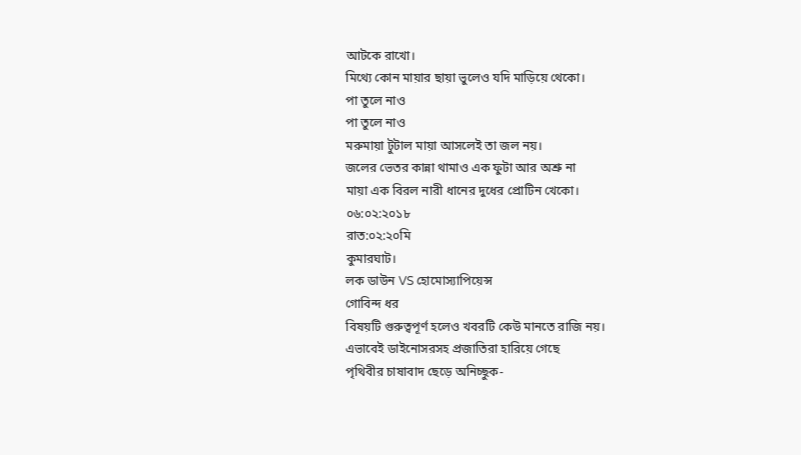আটকে রাখো।
মিথ্যে কোন মায়ার ছায়া ভুলেও যদি মাড়িয়ে থেকো।
পা তুলে নাও
পা তুলে নাও
মরুমায়া টুটাল মায়া আসলেই তা জল নয়।
জলের ভেতর কান্না থামাও এক ফুটা আর অশ্রু না
মায়া এক বিরল নারী ধানের দুধের প্রোটিন খেকো।
০৬:০২:২০১৮
রাত:০২:২০মি
কুমারঘাট।
লক ডাউন VS হোমোস্যাপিয়েন্স
গোবিন্দ ধর
বিষয়টি গুরুত্বপূর্ণ হলেও খবরটি কেউ মানতে রাজি নয়।
এভাবেই ডাইনোসরসহ প্রজাতিরা হারিয়ে গেছে
পৃথিবীর চাষাবাদ ছেড়ে অনিচ্ছুক-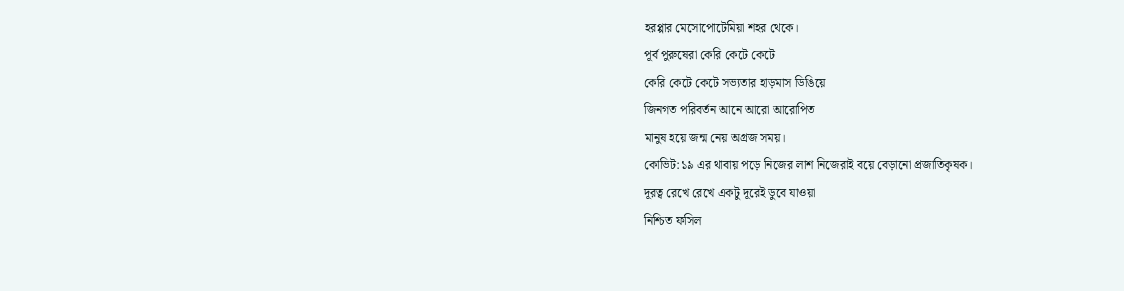হরপ্পার মেসোপোটেমিয়া শহর থেকে।
পূর্ব পুরুষেরা কেরি কেটে কেটে
কেরি কেটে কেটে সভ্যতার হাড়মাস ডিঙিয়ে
জিনগত পরিবর্তন আনে আরো আরোপিত
মানুষ হয়ে জন্ম নেয় অগ্রজ সময়।
কোভিট:১৯ এর থাবায় পড়ে নিজের লাশ নিজেরাই বয়ে বেড়ানো প্রজাতিকৃষক।
দূরত্ব রেখে রেখে একটু দূরেই ডুবে যাওয়া
নিশ্চিত ফসিল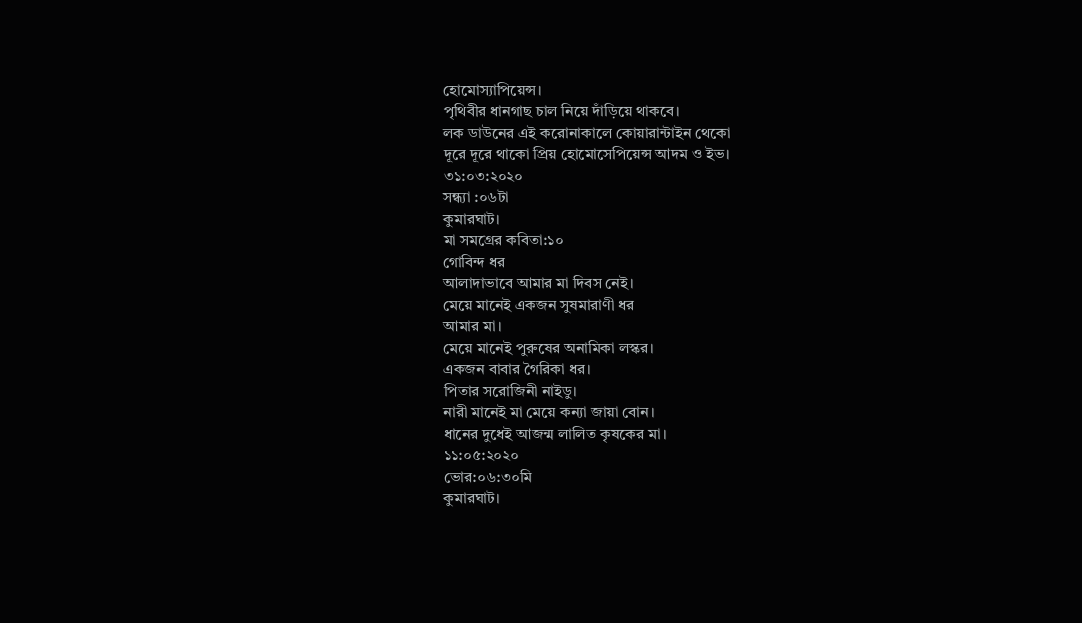হোমোস্যাপিয়েন্স।
পৃথিবীর ধানগাছ চাল নিয়ে দাঁড়িয়ে থাকবে।
লক ডাউনের এই করোনাকালে কোয়ারান্টাইন থেকো
দূরে দূরে থাকো প্রিয় হোমোসেপিয়েন্স আদম ও ইভ।
৩১:০৩:২০২০
সন্ধ্যা :০৬টা
কুমারঘাট।
মা সমগ্রের কবিতা:১০
গোবিন্দ ধর
আলাদাভাবে আমার মা দিবস নেই।
মেয়ে মানেই একজন সুষমারাণী ধর
আমার মা।
মেয়ে মানেই পুরুষের অনামিকা লস্কর।
একজন বাবার গৈরিকা ধর।
পিতার সরোজিনী নাইডু।
নারী মানেই মা মেয়ে কন্যা জায়া বোন।
ধানের দুধেই আজন্ম লালিত কৃষকের মা।
১১:০৫:২০২০
ভোর:০৬:৩০মি
কুমারঘাট।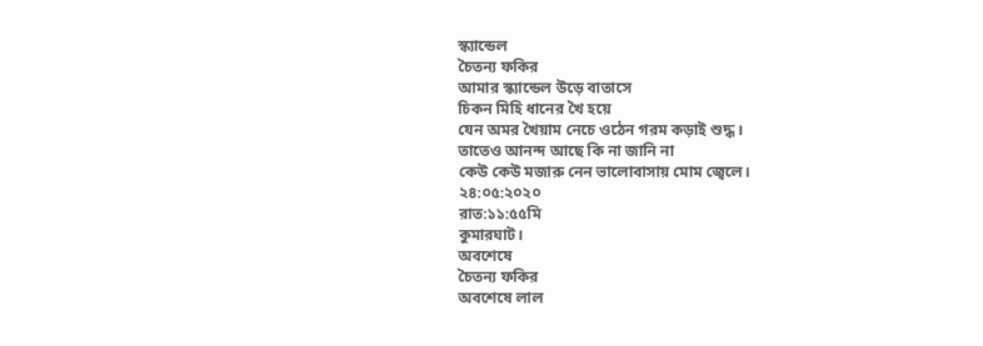স্ক্যান্ডেল
চৈতন্য ফকির
আমার স্ক্যান্ডেল উড়ে বাতাসে
চিকন মিহি ধানের খৈ হয়ে
যেন অমর খৈয়াম নেচে ওঠেন গরম কড়াই শুদ্ধ।
তাতেও আনন্দ আছে কি না জানি না
কেউ কেউ মজারু নেন ভালোবাসায় মোম জ্বেলে।
২৪:০৫:২০২০
রাত:১১:৫৫মি
কুমারঘাট।
অবশেষে
চৈতন্য ফকির
অবশেষে লাল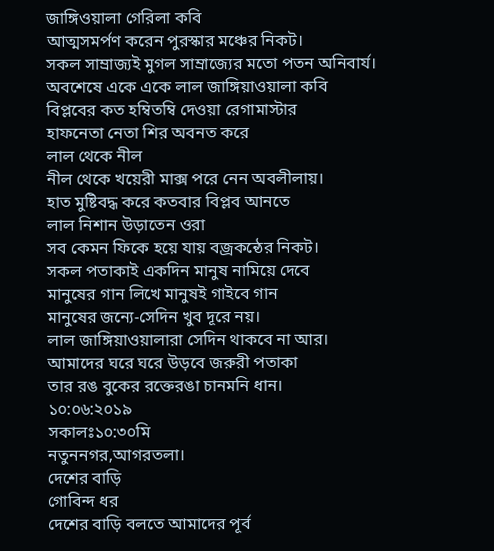জাঙ্গিওয়ালা গেরিলা কবি
আত্মসমর্পণ করেন পুরস্কার মঞ্চের নিকট।
সকল সাম্রাজ্যই মুগল সাম্রাজ্যের মতো পতন অনিবার্য।
অবশেষে একে একে লাল জাঙ্গিয়াওয়ালা কবি
বিপ্লবের কত হম্বিতম্বি দেওয়া রেগামাস্টার
হাফনেতা নেতা শির অবনত করে
লাল থেকে নীল
নীল থেকে খয়েরী মাক্স পরে নেন অবলীলায়।
হাত মুষ্টিবদ্ধ করে কতবার বিপ্লব আনতে
লাল নিশান উড়াতেন ওরা
সব কেমন ফিকে হয়ে যায় বজ্রকন্ঠের নিকট।
সকল পতাকাই একদিন মানুষ নামিয়ে দেবে
মানুষের গান লিখে মানুষই গাইবে গান
মানুষের জন্যে-সেদিন খুব দূরে নয়।
লাল জাঙ্গিয়াওয়ালারা সেদিন থাকবে না আর।
আমাদের ঘরে ঘরে উড়বে জরুরী পতাকা
তার রঙ বুকের রক্তেরঙা চানমনি ধান।
১০:০৬:২০১৯
সকালঃ১০:৩০মি
নতুননগর,আগরতলা।
দেশের বাড়ি
গোবিন্দ ধর
দেশের বাড়ি বলতে আমাদের পূর্ব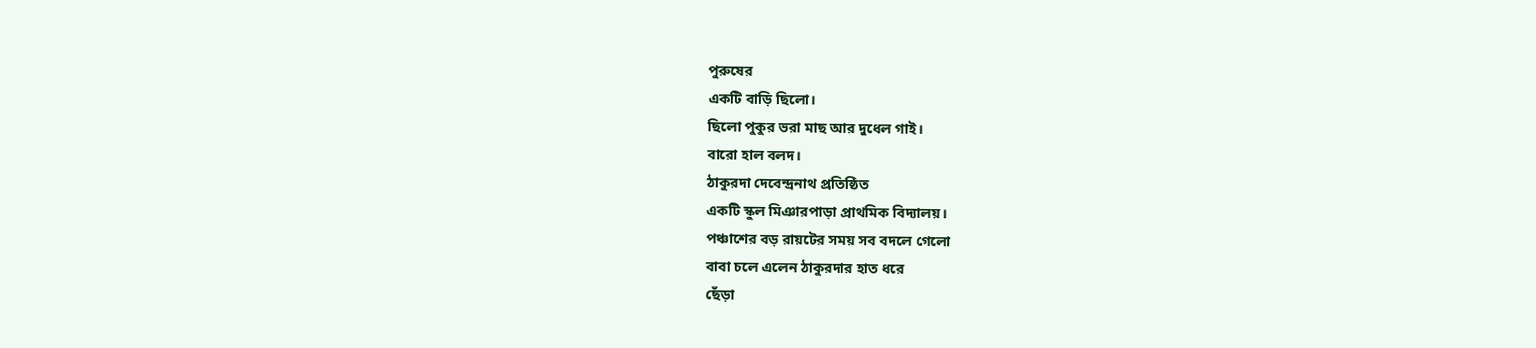পুরুষের
একটি বাড়ি ছিলো।
ছিলো পুকুর ভরা মাছ আর দুধেল গাই।
বারো হাল বলদ।
ঠাকুরদা দেবেন্দ্রনাথ প্রতিষ্ঠিত
একটি স্কুল মিঞারপাড়া প্রাথমিক বিদ্যালয়।
পঞ্চাশের বড় রায়টের সময় সব বদলে গেলো
বাবা চলে এলেন ঠাকুরদার হাত ধরে
ছেঁড়া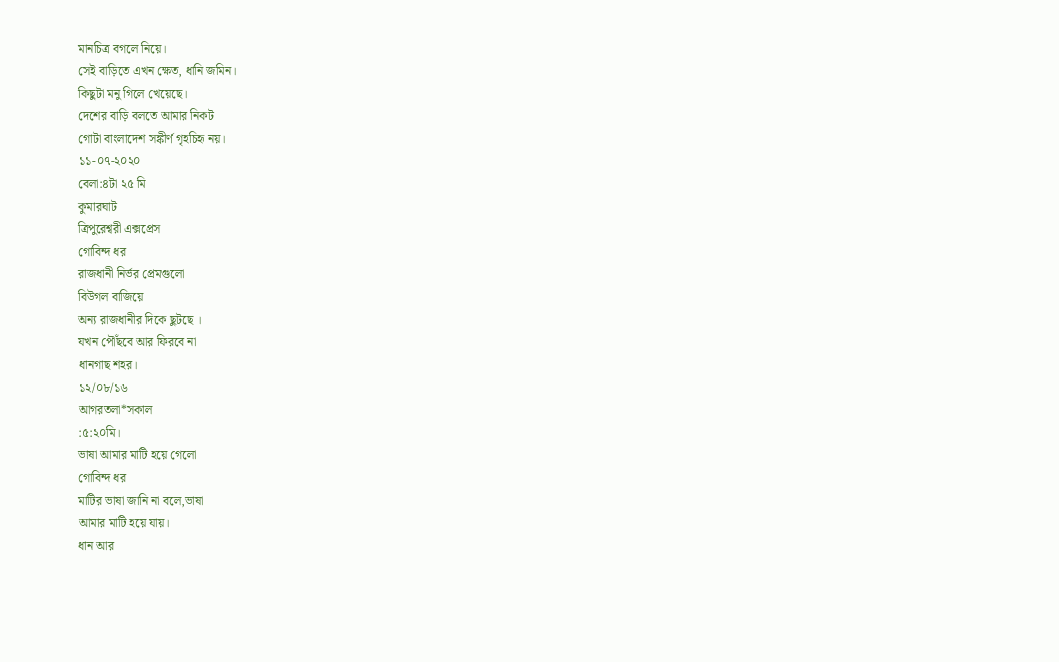মানচিত্র বগলে নিয়ে।
সেই বাড়িতে এখন ক্ষেত, ধানি জমিন।
কিছুটা মনু গিলে খেয়েছে।
দেশের বাড়ি বলতে আমার নিকট
গোটা বাংলাদেশ সঙ্কীর্ণ গৃহচিহৃ নয়।
১১-০৭-২০২০
বেলা:৪টা ২৫ মি
কুমারঘাট
ত্রিপুরেশ্বরী এক্সপ্রেস
গোবিন্দ ধর
রাজধানী নির্ভর প্রেমগুলো
বিউগল বাজিয়ে
অন্য রাজধানীর দিকে ছুটছে ।
যখন পৌঁছবে আর ফিরবে না
ধানগাছ শহর।
১২/০৮/১৬
আগরতলা*সকাল
:৫:২০মি।
ভাষা আমার মাটি হয়ে গেলো
গোবিন্দ ধর
মাটির ভাষা জানি না বলে,ভাষা
আমার মাটি হয়ে যায়।
ধান আর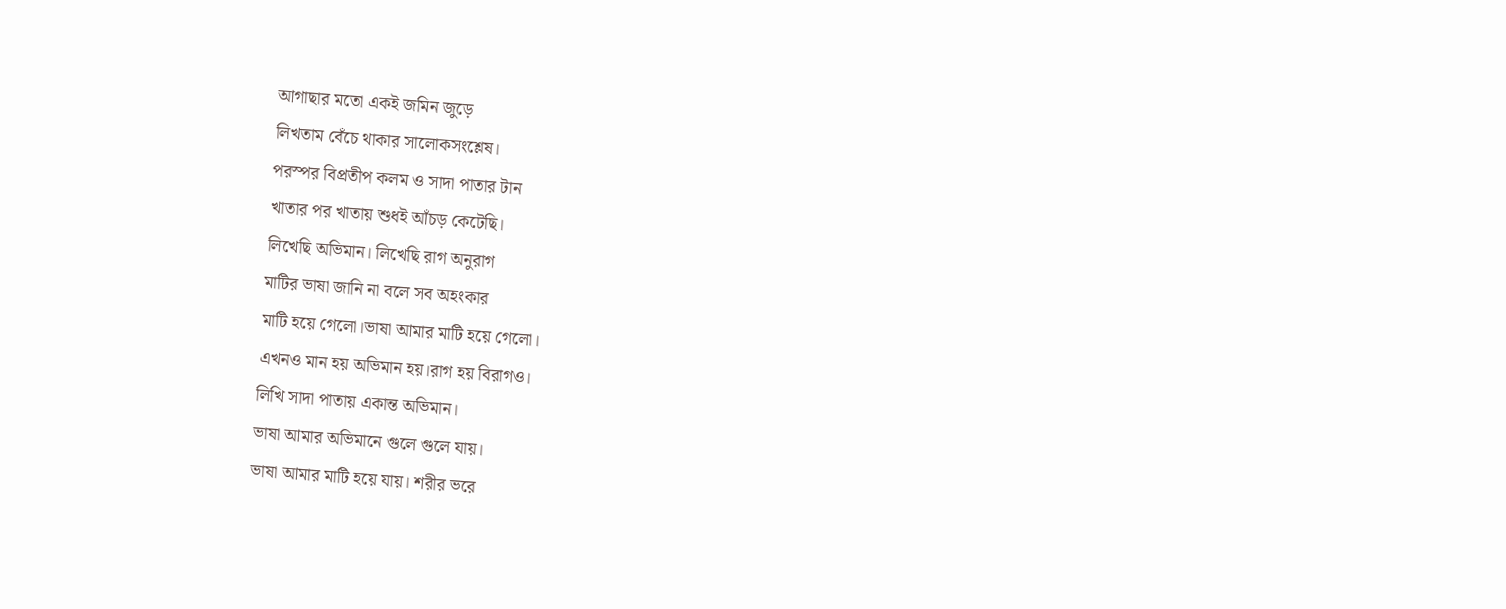আগাছার মতো একই জমিন জুড়ে
লিখতাম বেঁচে থাকার সালোকসংশ্লেষ।
পরস্পর বিপ্রতীপ কলম ও সাদা পাতার টান
খাতার পর খাতায় শুধই আঁচড় কেটেছি।
লিখেছি অভিমান। লিখেছি রাগ অনুরাগ
মাটির ভাষা জানি না বলে সব অহংকার
মাটি হয়ে গেলো।ভাষা আমার মাটি হয়ে গেলো।
এখনও মান হয় অভিমান হয়।রাগ হয় বিরাগও।
লিখি সাদা পাতায় একান্ত অভিমান।
ভাষা আমার অভিমানে গুলে গুলে যায়।
ভাষা আমার মাটি হয়ে যায়। শরীর ভরে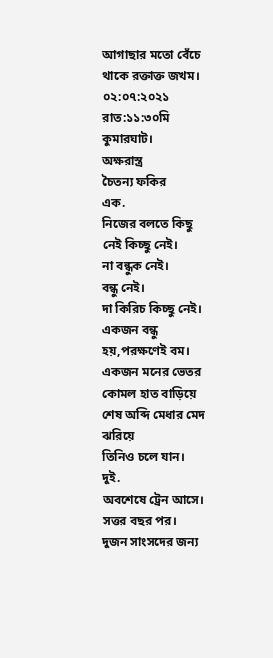আগাছার মতো বেঁচে থাকে রক্তাক্ত জখম।
০২:০৭:২০২১
রাত:১১:৩০মি
কুমারঘাট।
অক্ষরাস্ত্র
চৈতন্য ফকির
এক.
নিজের বলতে কিছু নেই কিচ্ছু নেই।
না বন্ধুক নেই।
বন্ধু নেই।
দা কিরিচ কিচ্ছু নেই।
একজন বন্ধু হয়,পরক্ষণেই বম।
একজন মনের ভেতর কোমল হাত বাড়িয়ে
শেষ অব্দি মেধার মেদ ঝরিয়ে
তিনিও চলে যান।
দুই.
অবশেষে ট্রেন আসে।
সত্তর বছর পর।
দুজন সাংসদের জন্য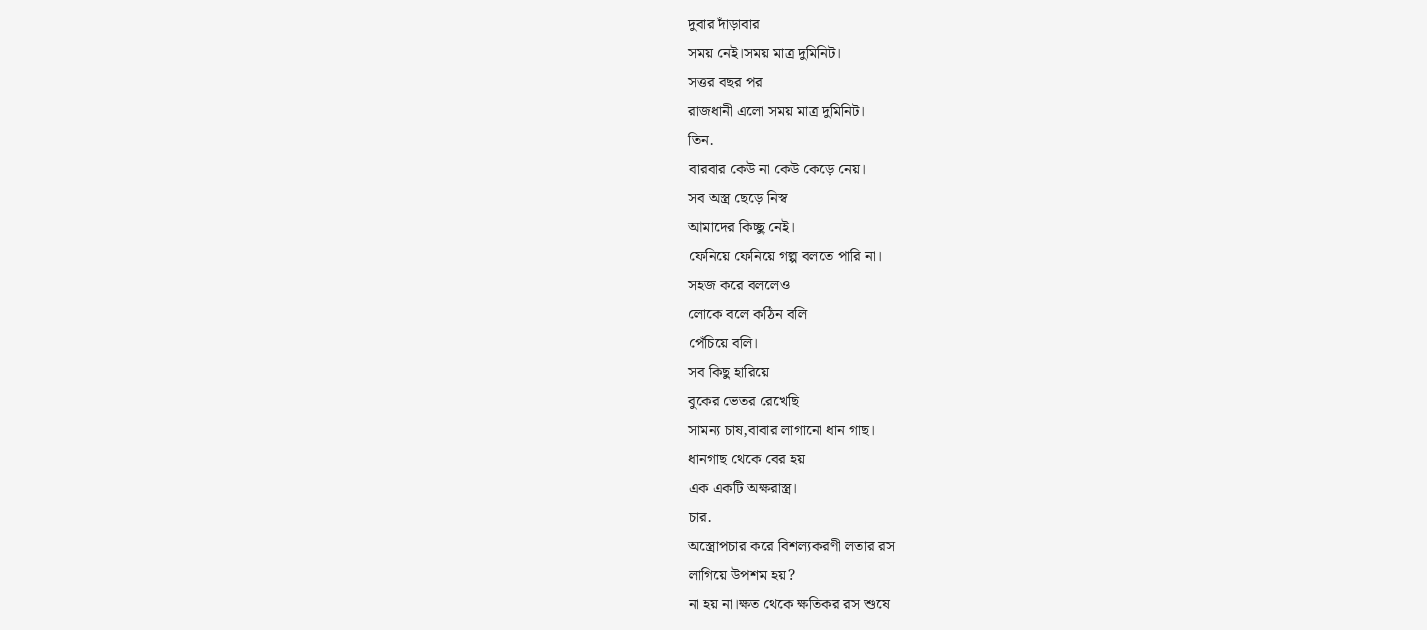দুবার দাঁড়াবার
সময় নেই।সময় মাত্র দুমিনিট।
সত্তর বছর পর
রাজধানী এলো সময় মাত্র দুমিনিট।
তিন.
বারবার কেউ না কেউ কেড়ে নেয়।
সব অস্ত্র ছেড়ে নিস্ব
আমাদের কিচ্ছু নেই।
ফেনিয়ে ফেনিয়ে গল্প বলতে পারি না।
সহজ করে বললেও
লোকে বলে কঠিন বলি
পেঁচিয়ে বলি।
সব কিছু হারিয়ে
বুকের ভেতর রেখেছি
সামন্য চাষ,বাবার লাগানো ধান গাছ।
ধানগাছ থেকে বের হয়
এক একটি অক্ষরাস্ত্র।
চার.
অস্ত্রোপচার করে বিশল্যকরণী লতার রস
লাগিয়ে উপশম হয়?
না হয় না।ক্ষত থেকে ক্ষতিকর রস শুষে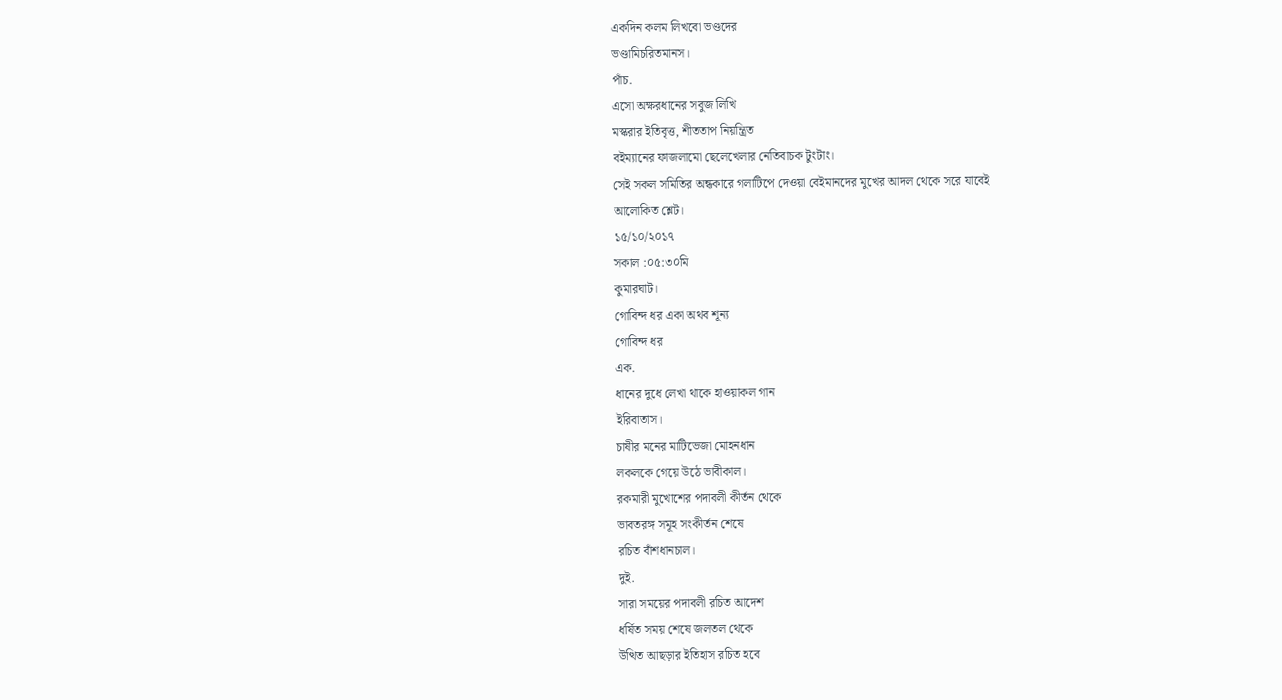একদিন কলম লিখবো ভণ্ডদের
ভণ্ডামিচরিতমানস।
পাঁচ.
এসো অক্ষরধানের সবুজ লিখি
মস্করার ইতিবৃত্ত, শীততাপ নিয়ন্ত্রিত
বইম্যানের ফাজলামো ছেলেখেলার নেতিবাচক টুংটাং।
সেই সকল সমিতির অন্ধকারে গলাটিপে দেওয়া বেইমানদের মুখের আদল থেকে সরে যাবেই
আলোকিত শ্লেট।
১৫/১০/২০১৭
সকাল :০৫:৩০মি
কুমারঘাট।
গোবিন্দ ধর একা অথব শূন্য
গোবিন্দ ধর
এক.
ধানের দুধে লেখা থাকে হাওয়াকল গান
ইরিবাতাস।
চাষীর মনের মাটিভেজা মোহনধান
লকলকে গেয়ে উঠে ভাবীকাল।
রকমারী মুখোশের পদাবলী কীর্তন থেকে
ভাবতরঙ্গ সমূহ সংকীর্তন শেষে
রচিত বাঁশধানচাল।
দুই.
সারা সময়ের পদাবলী রচিত আদেশ
ধর্ষিত সময় শেষে জলতল থেকে
উত্থিত আছড়ার ইতিহাস রচিত হবে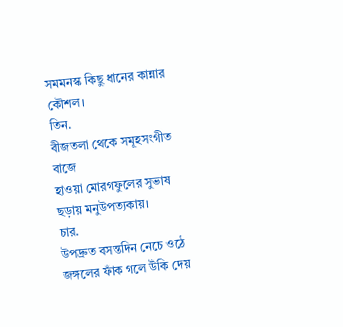সমমনস্ক কিছু ধানের কান্নার কৌশল।
তিন.
বীজতলা থেকে সমূহসংগীত বাজে
হাওয়া মোরগফুলের সুভাষ ছড়ায় মনুউপত্যকায়।
চার.
উপদ্রুত বসন্তদিন নেচে ওঠে
জঙ্গলের ফাঁক গলে উঁকি দেয়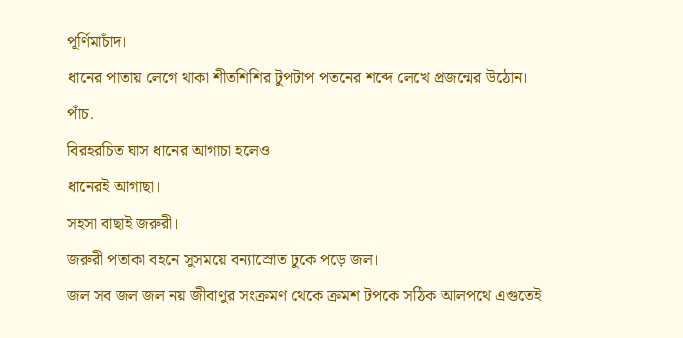পূর্ণিমাচাঁদ।
ধানের পাতায় লেগে থাকা শীতশিশির টুপটাপ পতনের শব্দে লেখে প্রজন্মের উঠোন।
পাঁচ.
বিরহরচিত ঘাস ধানের আগাচা হলেও
ধানেরই আগাছা।
সহসা বাছাই জরুরী।
জরুরী পতাকা বহনে সুসময়ে বন্যাস্রোত ঢুকে পড়ে জল।
জল সব জল জল নয় জীবাণুর সংক্রমণ থেকে ক্রমশ টপকে সঠিক আলপথে এগুতেই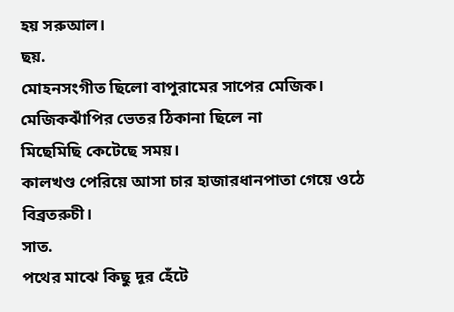হয় সরুআল।
ছয়.
মোহনসংগীত ছিলো বাপুরামের সাপের মেজিক।
মেজিকঝাঁপির ভেতর ঠিকানা ছিলে না
মিছেমিছি কেটেছে সময়।
কালখণ্ড পেরিয়ে আসা চার হাজারধানপাতা গেয়ে ওঠে
বিব্রতরুচী।
সাত.
পথের মাঝে কিছু দূর হেঁটে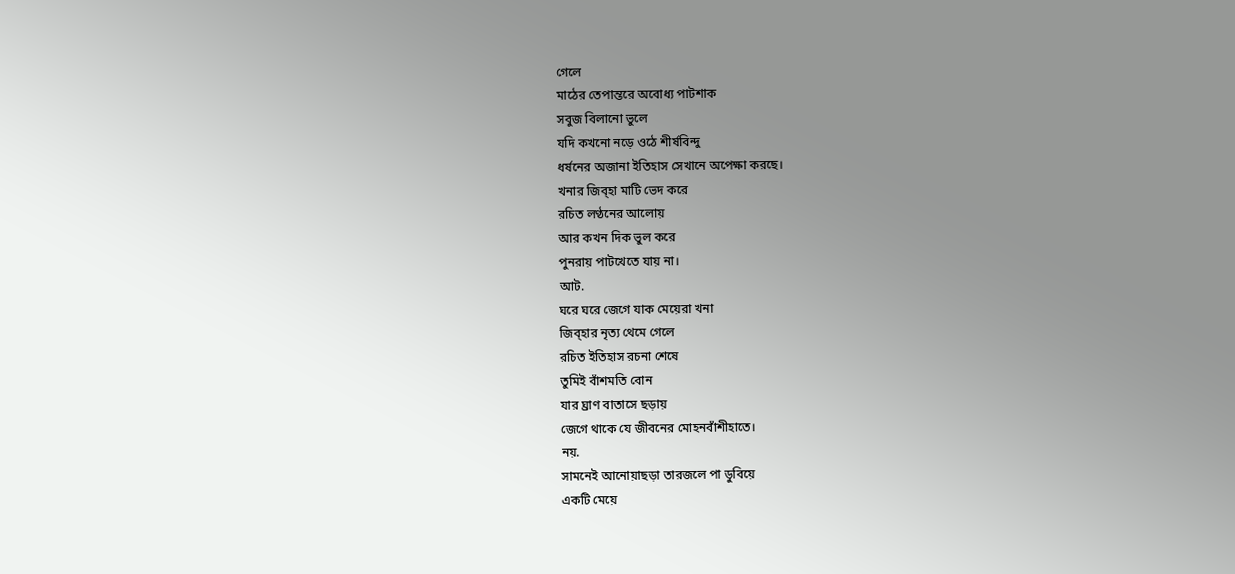গেলে
মাঠের তেপান্তরে অবোধ্য পাটশাক
সবুজ বিলানো ভুলে
যদি কখনো নড়ে ওঠে শীর্ষবিন্দু
ধর্ষনের অজানা ইতিহাস সেখানে অপেক্ষা করছে।
খনার জিব্হা মাটি ভেদ করে
রচিত লণ্ঠনের আলোয়
আর কখন দিক ভুল করে
পুনরায় পাটখেতে যায় না।
আট.
ঘরে ঘরে জেগে যাক মেয়েরা খনা
জিব্হার নৃত্য থেমে গেলে
রচিত ইতিহাস রচনা শেষে
তুমিই বাঁশমতি বোন
যার ঘ্রাণ বাতাসে ছড়ায়
জেগে থাকে যে জীবনের মোহনবাঁশীহাতে।
নয়.
সামনেই আনোয়াছড়া তারজলে পা ডুবিয়ে
একটি মেয়ে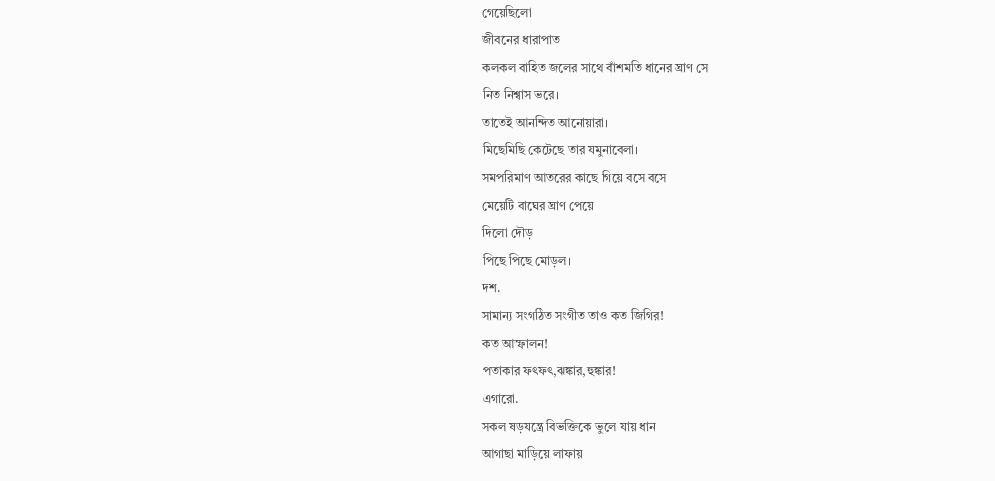গেয়েছিলো
জীবনের ধারাপাত
কলকল বাহিত জলের সাথে বাঁশমতি ধানের ঘ্রাণ সে
নিত নিশ্বাস ভরে।
তাতেই আনন্দিত আনোয়ারা।
মিছেমিছি কেটেছে তার যমুনাবেলা।
সমপরিমাণ আতরের কাছে গিয়ে বসে বসে
মেয়েটি বাঘের ঘ্রাণ পেয়ে
দিলো দৌড়
পিছে পিছে মোড়ল।
দশ.
সামান্য সংগঠিত সংগীত তাও কত জিগির!
কত আস্ফালন!
পতাকার ফৎফৎ,ঝঙ্কার,হুঙ্কার!
এগারো.
সকল ষড়যন্ত্রে বিভক্তিকে ভুলে যায় ধান
আগাছা মাড়িয়ে লাফায়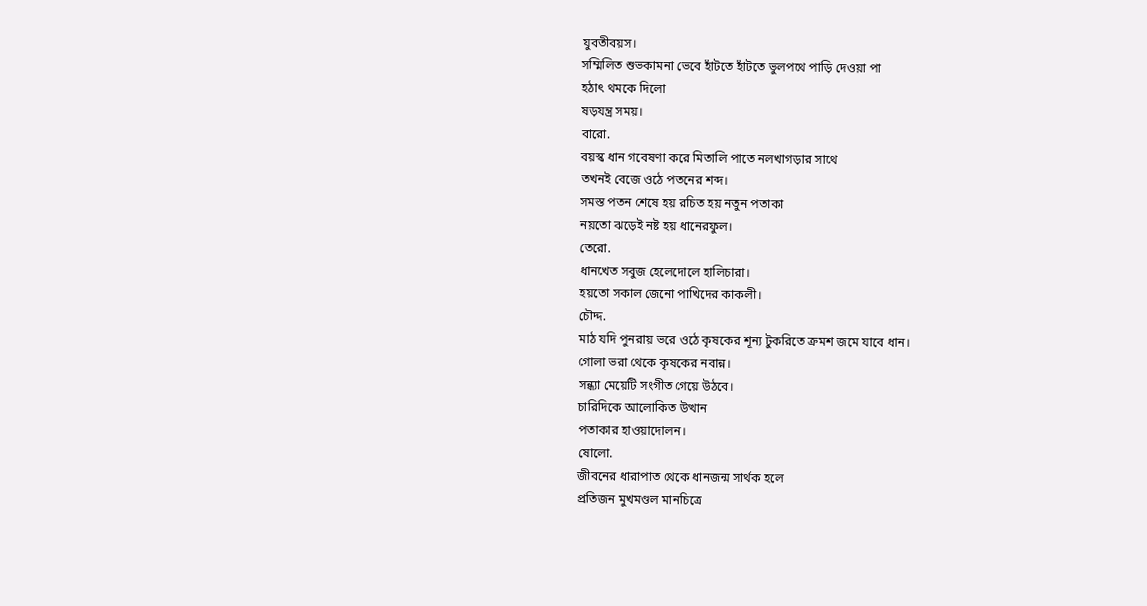যুবতীবয়স।
সম্মিলিত শুভকামনা ভেবে হাঁটতে হাঁটতে ভুলপথে পাড়ি দেওয়া পা
হঠাৎ থমকে দিলো
ষড়যন্ত্র সময়।
বারো.
বয়স্ক ধান গবেষণা করে মিতালি পাতে নলখাগড়ার সাথে
তখনই বেজে ওঠে পতনের শব্দ।
সমস্ত পতন শেষে হয় রচিত হয় নতুন পতাকা
নয়তো ঝড়েই নষ্ট হয় ধানেরফুল।
তেরো.
ধানখেত সবুজ হেলেদোলে হালিচারা।
হয়তো সকাল জেনো পাখিদের কাকলী।
চৌদ্দ.
মাঠ যদি পুনরায় ভরে ওঠে কৃষকের শূন্য টুকরিতে ক্রমশ জমে যাবে ধান।
গোলা ভরা থেকে কৃষকের নবান্ন।
সন্ধ্যা মেয়েটি সংগীত গেয়ে উঠবে।
চারিদিকে আলোকিত উত্থান
পতাকার হাওয়াদোলন।
ষোলো.
জীবনের ধারাপাত থেকে ধানজন্ম সার্থক হলে
প্রতিজন মুখমণ্ডল মানচিত্রে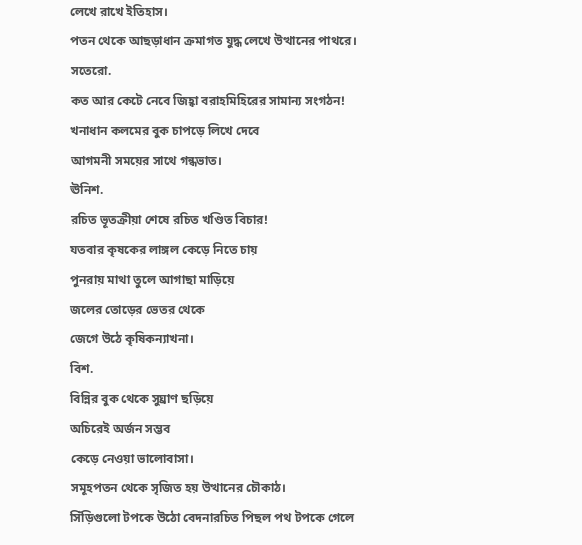লেখে রাখে ইতিহাস।
পতন থেকে আছড়াধান ক্রমাগত যুদ্ধ লেখে উত্থানের পাথরে।
সতেরো.
কত আর কেটে নেবে জিহ্বা বরাহমিহিরের সামান্য সংগঠন!
খনাধান কলমের বুক চাপড়ে লিখে দেবে
আগমনী সময়ের সাথে গন্ধভাত।
ঊনিশ.
রচিত ভূতক্রীয়া শেষে রচিত খণ্ডিত বিচার!
যতবার কৃষকের লাঙ্গল কেড়ে নিতে চায়
পুনরায় মাথা তুলে আগাছা মাড়িয়ে
জলের তোড়ের ভেতর থেকে
জেগে উঠে কৃষিকন্যাখনা।
বিশ.
বিন্নির বুক থেকে সুঘ্রাণ ছড়িয়ে
অচিরেই অর্জন সম্ভব
কেড়ে নেওয়া ভালোবাসা।
সমূহপতন থেকে সৃজিত হয় উত্থানের চৌকাঠ।
সিঁড়িগুলো টপকে উঠো বেদনারচিত পিছল পথ টপকে গেলে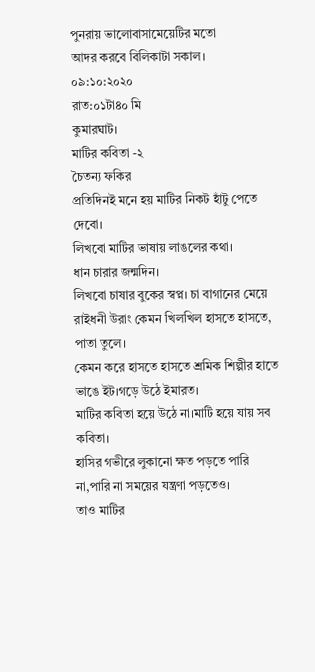পুনরায় ভালোবাসামেয়েটির মতো
আদর করবে বিলিকাটা সকাল।
০৯:১০:২০২০
রাত:০১টা৪০ মি
কুমারঘাট।
মাটির কবিতা -২
চৈতন্য ফকির
প্রতিদিনই মনে হয় মাটির নিকট হাঁটু পেতে দেবো।
লিখবো মাটির ভাষায় লাঙলের কথা।
ধান চারার জন্মদিন।
লিখবো চাষার বুকের স্বপ্ন। চা বাগানের মেয়ে
রাইধনী উরাং কেমন খিলখিল হাসতে হাসতে, পাতা তুলে।
কেমন করে হাসতে হাসতে শ্রমিক শিল্পীর হাতে
ভাঙে ইট।গড়ে উঠে ইমারত।
মাটির কবিতা হয়ে উঠে না।মাটি হয়ে যায় সব কবিতা।
হাসির গভীরে লুকানো ক্ষত পড়তে পারি না,পারি না সময়ের যন্ত্রণা পড়তেও।
তাও মাটির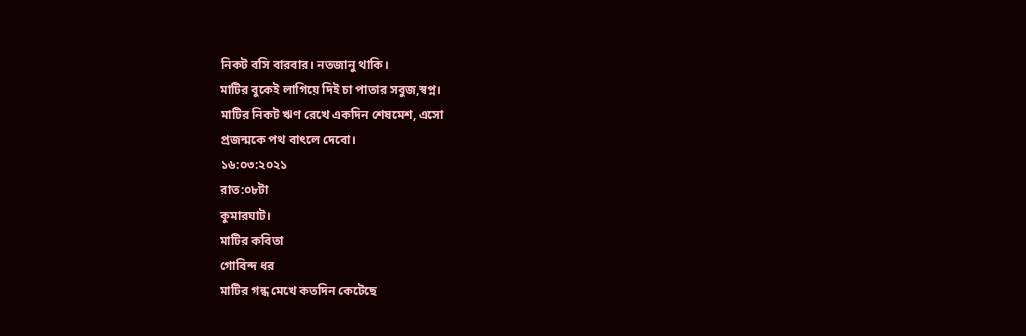নিকট বসি বারবার। নতজানু থাকি।
মাটির বুকেই লাগিয়ে দিই চা পাতার সবুজ,স্বপ্ন।
মাটির নিকট ঋণ রেখে একদিন শেষমেশ, এসো
প্রজন্মকে পথ বাৎলে দেবো।
১৬:০৩:২০২১
রাত:০৮টা
কুমারঘাট।
মাটির কবিতা
গোবিন্দ ধর
মাটির গন্ধ মেখে কতদিন কেটেছে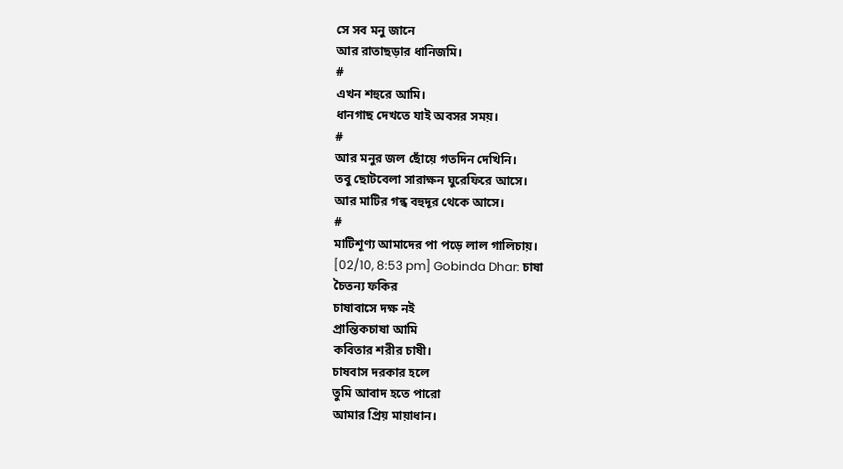সে সব মনু জানে
আর রাতাছড়ার ধানিজমি।
#
এখন শহুরে আমি।
ধানগাছ দেখতে যাই অবসর সময়।
#
আর মনুর জল ছোঁয়ে গতদিন দেখিনি।
তবু ছোটবেলা সারাক্ষন ঘুরেফিরে আসে।
আর মাটির গন্ধ বহুদূর থেকে আসে।
#
মাটিশূণ্য আমাদের পা পড়ে লাল গালিচায়।
[02/10, 8:53 pm] Gobinda Dhar: চাষা
চৈতন্য ফকির
চাষাবাসে দক্ষ নই
প্রান্তিকচাষা আমি
কবিতার শরীর চাষী।
চাষবাস দরকার হলে
তুমি আবাদ হতে পারো
আমার প্রিয় মায়াধান।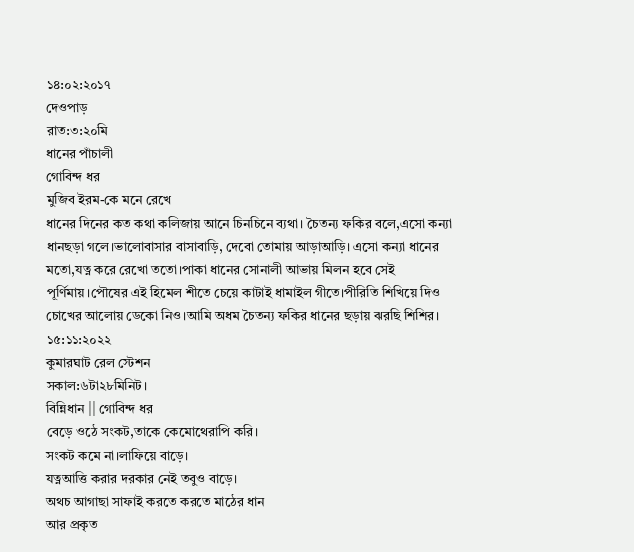১৪:০২:২০১৭
দেওপাড়
রাত:৩:২০মি
ধানের পাঁচালী
গোবিন্দ ধর
মুজিব ইরম-কে মনে রেখে
ধানের দিনের কত কথা কলিজায় আনে চিনচিনে ব্যথা। চৈতন্য ফকির বলে,এসো কন্যা ধানছড়া গলে।ভালোবাসার বাসাবাড়ি, দেবো তোমায় আড়াআড়ি। এসো কন্যা ধানের মতো,যত্ন করে রেখো ততো।পাকা ধানের সোনালী আভায় মিলন হবে সেই পূর্ণিমায়।পৌষের এই হিমেল শীতে চেয়ে কাটাই ধামাইল গীতে।পীরিতি শিখিয়ে দিও চোখের আলোয় ডেকো নিও।আমি অধম চৈতন্য ফকির ধানের ছড়ায় ঝরছি শিশির।
১৫:১১:২০২২
কুমারঘাট রেল স্টেশন
সকাল:৬টা২৮মিনিট।
বিন্নিধান || গোবিন্দ ধর
বেড়ে ওঠে সংকট,তাকে কেমোথেরাপি করি।
সংকট কমে না।লাফিয়ে বাড়ে।
যত্নআত্তি করার দরকার নেই তবুও বাড়ে।
অথচ আগাছা সাফাই করতে করতে মাঠের ধান
আর প্রকৃত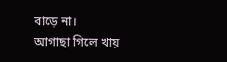বাড়ে না।
আগাছা গিলে খায়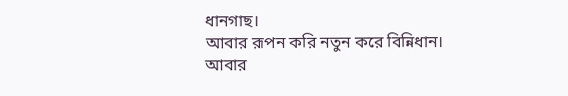ধানগাছ।
আবার রূপন করি নতুন করে বিন্নিধান।
আবার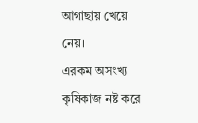আগাছায় খেয়ে নেয়।
এরকম অসংখ্য কৃষিকাজ নষ্ট করে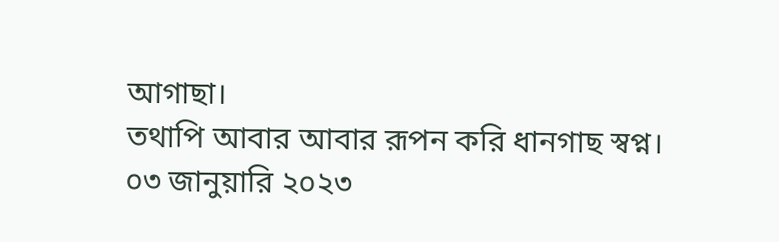আগাছা।
তথাপি আবার আবার রূপন করি ধানগাছ স্বপ্ন।
০৩ জানুয়ারি ২০২৩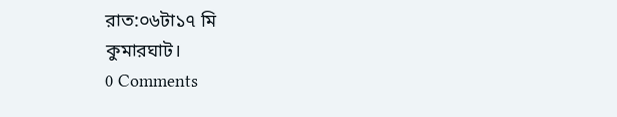রাত:০৬টা১৭ মি
কুমারঘাট।
0 Comments